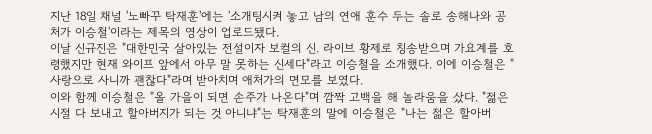지난 18일 채널 '노빠꾸 탁재훈'에는 '소개팅시켜 놓고 남의 연애 훈수 두는 솔로 송해나와 공처가 이승철'이라는 제목의 영상이 업로드됐다.
이날 신규진은 "대한민국 살아있는 전설이자 보컬의 신. 라이브 황제로 칭송받으며 가요계를 호령했지만 현재 와이프 앞에서 아무 말 못하는 신세다"라고 이승철을 소개했다. 이에 이승철은 "사랑으로 사니까 괜찮다"라며 받아치며 애처가의 면모를 보였다.
이와 함께 이승철은 "올 가을이 되면 손주가 나온다"며 깜짝 고백을 해 놀라움을 샀다. "젊은 시절 다 보내고 할아버지가 되는 것 아니냐"는 탁재훈의 말에 이승철은 "나는 젊은 할아버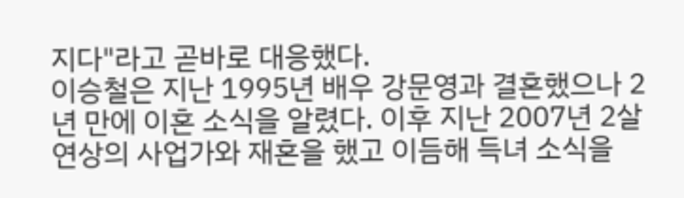지다"라고 곧바로 대응했다.
이승철은 지난 1995년 배우 강문영과 결혼했으나 2년 만에 이혼 소식을 알렸다. 이후 지난 2007년 2살 연상의 사업가와 재혼을 했고 이듬해 득녀 소식을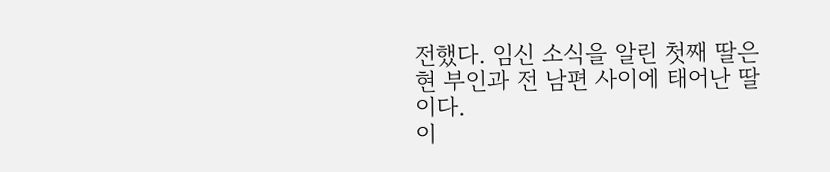전했다. 임신 소식을 알린 첫째 딸은 현 부인과 전 남편 사이에 태어난 딸이다.
이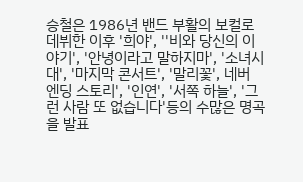승철은 1986년 밴드 부활의 보컬로 데뷔한 이후 '희야', ''비와 당신의 이야기', '안녕이라고 말하지마', '소녀시대', '마지막 콘서트', '말리꽃', 네버 엔딩 스토리', '인연', '서쪽 하늘', '그런 사람 또 없습니다'등의 수많은 명곡을 발표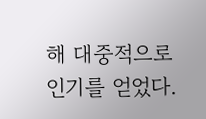해 대중적으로 인기를 얻었다.